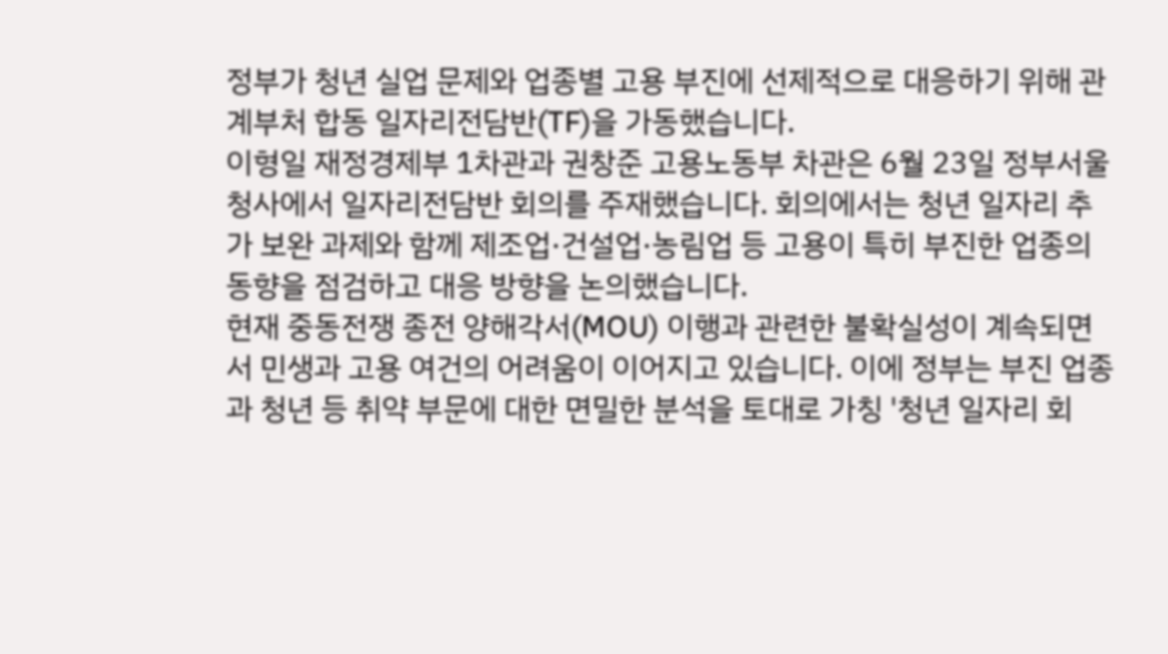정부가 청년 실업 문제와 업종별 고용 부진에 선제적으로 대응하기 위해 관계부처 합동 일자리전담반(TF)을 가동했습니다.
이형일 재정경제부 1차관과 권창준 고용노동부 차관은 6월 23일 정부서울청사에서 일자리전담반 회의를 주재했습니다. 회의에서는 청년 일자리 추가 보완 과제와 함께 제조업·건설업·농림업 등 고용이 특히 부진한 업종의 동향을 점검하고 대응 방향을 논의했습니다.
현재 중동전쟁 종전 양해각서(MOU) 이행과 관련한 불확실성이 계속되면서 민생과 고용 여건의 어려움이 이어지고 있습니다. 이에 정부는 부진 업종과 청년 등 취약 부문에 대한 면밀한 분석을 토대로 가칭 '청년 일자리 회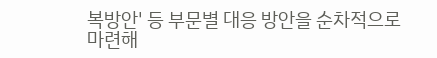복방안' 등 부문별 대응 방안을 순차적으로 마련해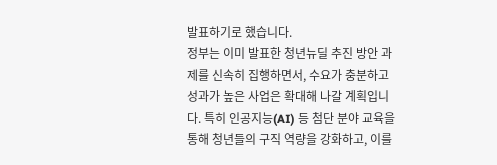발표하기로 했습니다.
정부는 이미 발표한 청년뉴딜 추진 방안 과제를 신속히 집행하면서, 수요가 충분하고 성과가 높은 사업은 확대해 나갈 계획입니다. 특히 인공지능(AI) 등 첨단 분야 교육을 통해 청년들의 구직 역량을 강화하고, 이를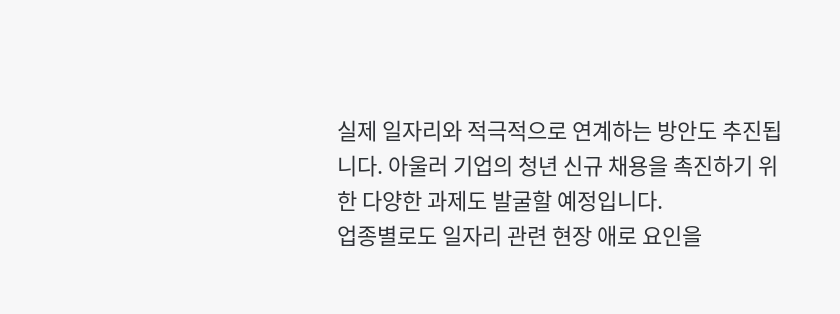실제 일자리와 적극적으로 연계하는 방안도 추진됩니다. 아울러 기업의 청년 신규 채용을 촉진하기 위한 다양한 과제도 발굴할 예정입니다.
업종별로도 일자리 관련 현장 애로 요인을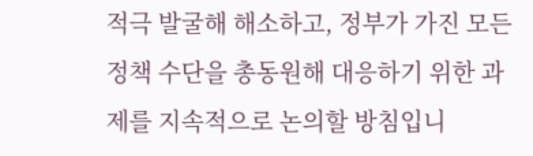적극 발굴해 해소하고, 정부가 가진 모든 정책 수단을 총동원해 대응하기 위한 과제를 지속적으로 논의할 방침입니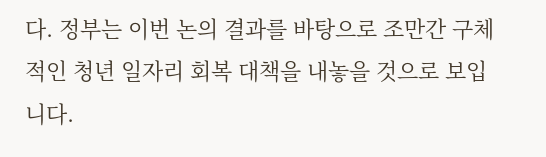다. 정부는 이번 논의 결과를 바탕으로 조만간 구체적인 청년 일자리 회복 대책을 내놓을 것으로 보입니다.